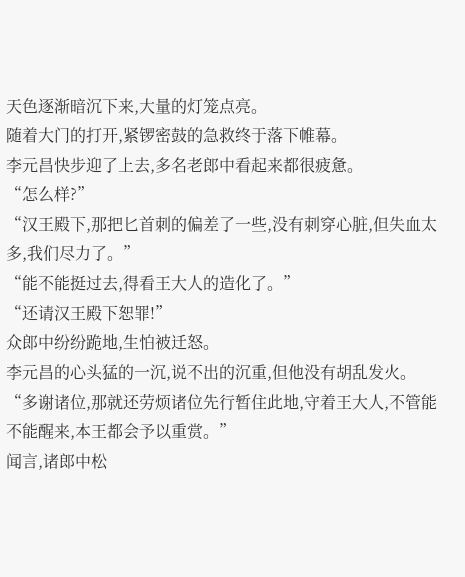天色逐渐暗沉下来,大量的灯笼点亮。
随着大门的打开,紧锣密鼓的急救终于落下帷幕。
李元昌快步迎了上去,多名老郎中看起来都很疲惫。
“怎么样?”
“汉王殿下,那把匕首刺的偏差了一些,没有刺穿心脏,但失血太多,我们尽力了。”
“能不能挺过去,得看王大人的造化了。”
“还请汉王殿下恕罪!”
众郎中纷纷跪地,生怕被迁怒。
李元昌的心头猛的一沉,说不出的沉重,但他没有胡乱发火。
“多谢诸位,那就还劳烦诸位先行暂住此地,守着王大人,不管能不能醒来,本王都会予以重赏。”
闻言,诸郎中松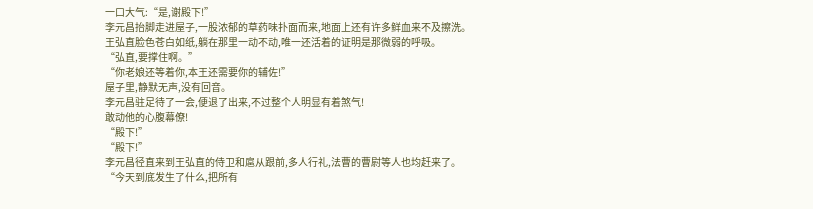一口大气:“是,谢殿下!”
李元昌抬脚走进屋子,一股浓郁的草药味扑面而来,地面上还有许多鲜血来不及擦洗。
王弘直脸色苍白如纸,躺在那里一动不动,唯一还活着的证明是那微弱的呼吸。
“弘直,要撑住啊。”
“你老娘还等着你,本王还需要你的辅佐!”
屋子里,静默无声,没有回音。
李元昌驻足待了一会,便退了出来,不过整个人明显有着煞气!
敢动他的心腹幕僚!
“殿下!”
“殿下!”
李元昌径直来到王弘直的侍卫和扈从跟前,多人行礼,法曹的曹尉等人也均赶来了。
“今天到底发生了什么,把所有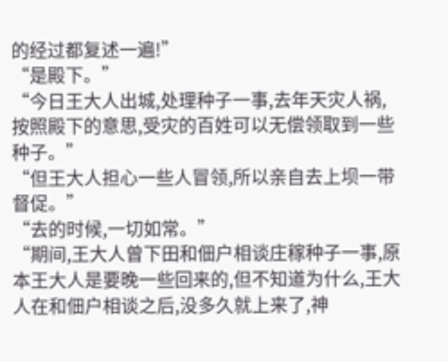的经过都复述一遍!”
“是殿下。”
“今日王大人出城,处理种子一事,去年天灾人祸,按照殿下的意思,受灾的百姓可以无偿领取到一些种子。”
“但王大人担心一些人冒领,所以亲自去上坝一带督促。”
“去的时候,一切如常。”
“期间,王大人曾下田和佃户相谈庄稼种子一事,原本王大人是要晚一些回来的,但不知道为什么,王大人在和佃户相谈之后,没多久就上来了,神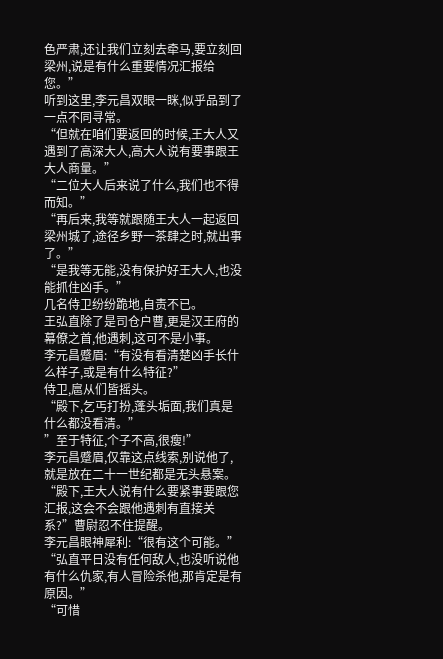色严肃,还让我们立刻去牵马,要立刻回梁州,说是有什么重要情况汇报给您。”
听到这里,李元昌双眼一眯,似乎品到了一点不同寻常。
“但就在咱们要返回的时候,王大人又遇到了高深大人,高大人说有要事跟王大人商量。”
“二位大人后来说了什么,我们也不得而知。”
“再后来,我等就跟随王大人一起返回梁州城了,途径乡野一茶肆之时,就出事了。”
“是我等无能,没有保护好王大人,也没能抓住凶手。”
几名侍卫纷纷跪地,自责不已。
王弘直除了是司仓户曹,更是汉王府的幕僚之首,他遇刺,这可不是小事。
李元昌蹙眉:“有没有看清楚凶手长什么样子,或是有什么特征?”
侍卫,扈从们皆摇头。
“殿下,乞丐打扮,蓬头垢面,我们真是什么都没看清。”
”至于特征,个子不高,很瘦!”
李元昌蹙眉,仅靠这点线索,别说他了,就是放在二十一世纪都是无头悬案。
“殿下,王大人说有什么要紧事要跟您汇报,这会不会跟他遇刺有直接关系?”曹尉忍不住提醒。
李元昌眼神犀利:“很有这个可能。”
“弘直平日没有任何敌人,也没听说他有什么仇家,有人冒险杀他,那肯定是有原因。”
“可惜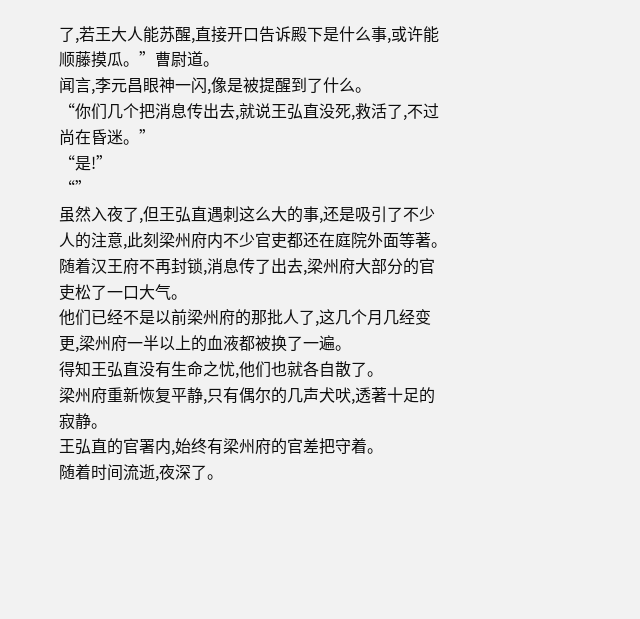了,若王大人能苏醒,直接开口告诉殿下是什么事,或许能顺藤摸瓜。”曹尉道。
闻言,李元昌眼神一闪,像是被提醒到了什么。
“你们几个把消息传出去,就说王弘直没死,救活了,不过尚在昏迷。”
“是!”
“”
虽然入夜了,但王弘直遇刺这么大的事,还是吸引了不少人的注意,此刻梁州府内不少官吏都还在庭院外面等著。
随着汉王府不再封锁,消息传了出去,梁州府大部分的官吏松了一口大气。
他们已经不是以前梁州府的那批人了,这几个月几经变更,梁州府一半以上的血液都被换了一遍。
得知王弘直没有生命之忧,他们也就各自散了。
梁州府重新恢复平静,只有偶尔的几声犬吠,透著十足的寂静。
王弘直的官署内,始终有梁州府的官差把守着。
随着时间流逝,夜深了。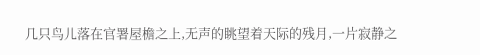几只鸟儿落在官署屋檐之上,无声的眺望着天际的残月,一片寂静之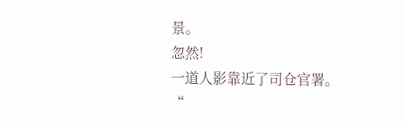景。
忽然!
一道人影靠近了司仓官署。
“